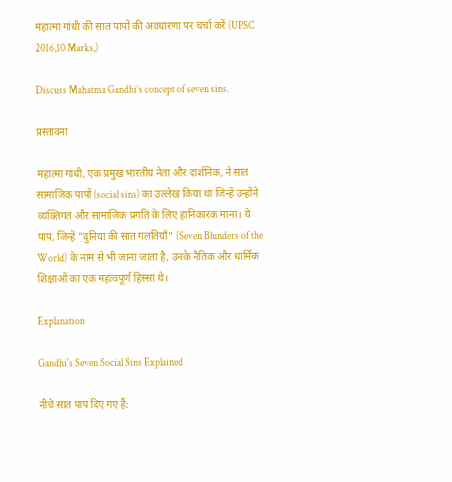महात्मा गांधी की सात पापों की अवधारणा पर चर्चा करें (UPSC 2016,10 Marks,)

Discuss Mahatma Gandhi’s concept of seven sins.

प्रस्तावना

महात्मा गांधी, एक प्रमुख भारतीय नेता और दार्शनिक, ने सात सामाजिक पापों (social sins) का उल्लेख किया था जिन्हें उन्होंने व्यक्तिगत और सामाजिक प्रगति के लिए हानिकारक माना। ये पाप, जिन्हें "दुनिया की सात गलतियाँ" (Seven Blunders of the World) के नाम से भी जाना जाता है, उनके नैतिक और धार्मिक शिक्षाओं का एक महत्वपूर्ण हिस्सा थे।

Explanation

Gandhi's Seven Social Sins Explained

नीचे सात पाप दिए गए हैं: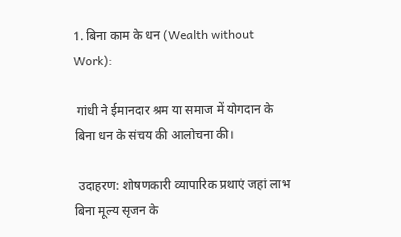1. बिना काम के धन (Wealth without Work):

 गांधी ने ईमानदार श्रम या समाज में योगदान के बिना धन के संचय की आलोचना की।

 उदाहरण: शोषणकारी व्यापारिक प्रथाएं जहां लाभ बिना मूल्य सृजन के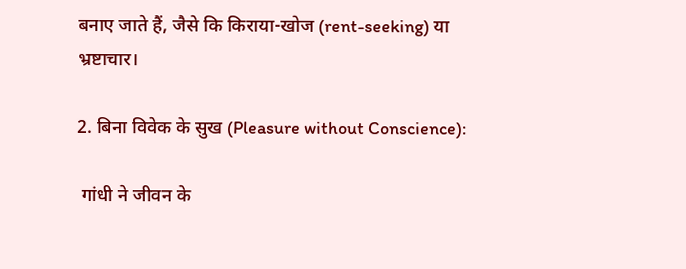बनाए जाते हैं, जैसे कि किराया-खोज (rent-seeking) या भ्रष्टाचार।

2. बिना विवेक के सुख (Pleasure without Conscience):

 गांधी ने जीवन के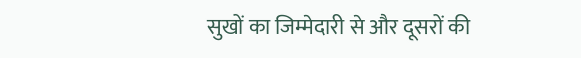सुखों का जिम्मेदारी से और दूसरों की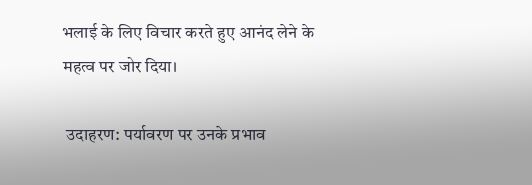भलाई के लिए विचार करते हुए आनंद लेने के महत्व पर जोर दिया।

 उदाहरण: पर्यावरण पर उनके प्रभाव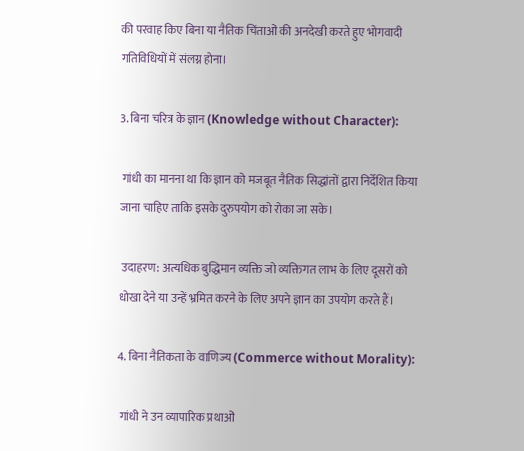की परवाह किए बिना या नैतिक चिंताओं की अनदेखी करते हुए भोगवादी गतिविधियों में संलग्न होना।

3. बिना चरित्र के ज्ञान (Knowledge without Character):

 गांधी का मानना था कि ज्ञान को मजबूत नैतिक सिद्धांतों द्वारा निर्देशित किया जाना चाहिए ताकि इसके दुरुपयोग को रोका जा सके।

 उदाहरण: अत्यधिक बुद्धिमान व्यक्ति जो व्यक्तिगत लाभ के लिए दूसरों को धोखा देने या उन्हें भ्रमित करने के लिए अपने ज्ञान का उपयोग करते हैं।

4. बिना नैतिकता के वाणिज्य (Commerce without Morality):

 गांधी ने उन व्यापारिक प्रथाओं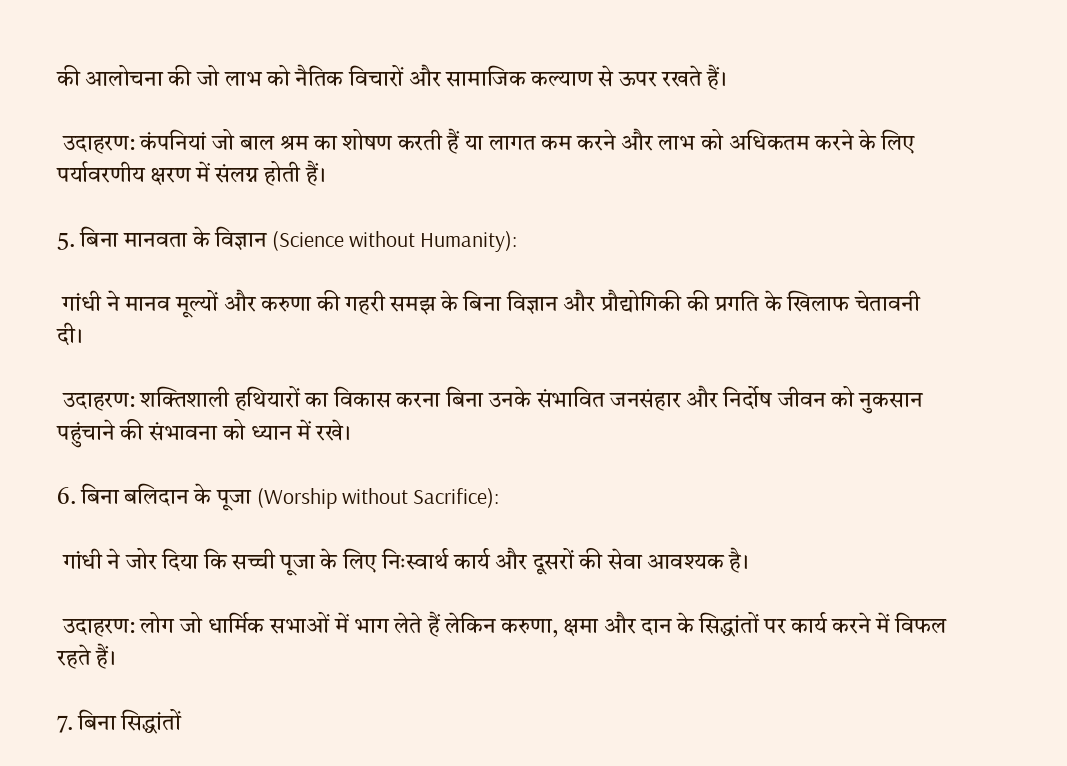की आलोचना की जो लाभ को नैतिक विचारों और सामाजिक कल्याण से ऊपर रखते हैं।

 उदाहरण: कंपनियां जो बाल श्रम का शोषण करती हैं या लागत कम करने और लाभ को अधिकतम करने के लिए पर्यावरणीय क्षरण में संलग्न होती हैं।

5. बिना मानवता के विज्ञान (Science without Humanity):

 गांधी ने मानव मूल्यों और करुणा की गहरी समझ के बिना विज्ञान और प्रौद्योगिकी की प्रगति के खिलाफ चेतावनी दी।

 उदाहरण: शक्तिशाली हथियारों का विकास करना बिना उनके संभावित जनसंहार और निर्दोष जीवन को नुकसान पहुंचाने की संभावना को ध्यान में रखे।

6. बिना बलिदान के पूजा (Worship without Sacrifice):

 गांधी ने जोर दिया कि सच्ची पूजा के लिए निःस्वार्थ कार्य और दूसरों की सेवा आवश्यक है।

 उदाहरण: लोग जो धार्मिक सभाओं में भाग लेते हैं लेकिन करुणा, क्षमा और दान के सिद्धांतों पर कार्य करने में विफल रहते हैं।

7. बिना सिद्धांतों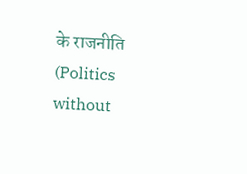के राजनीति (Politics without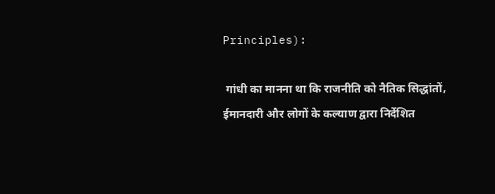Principles):

 गांधी का मानना था कि राजनीति को नैतिक सिद्धांतों, ईमानदारी और लोगों के कल्याण द्वारा निर्देशित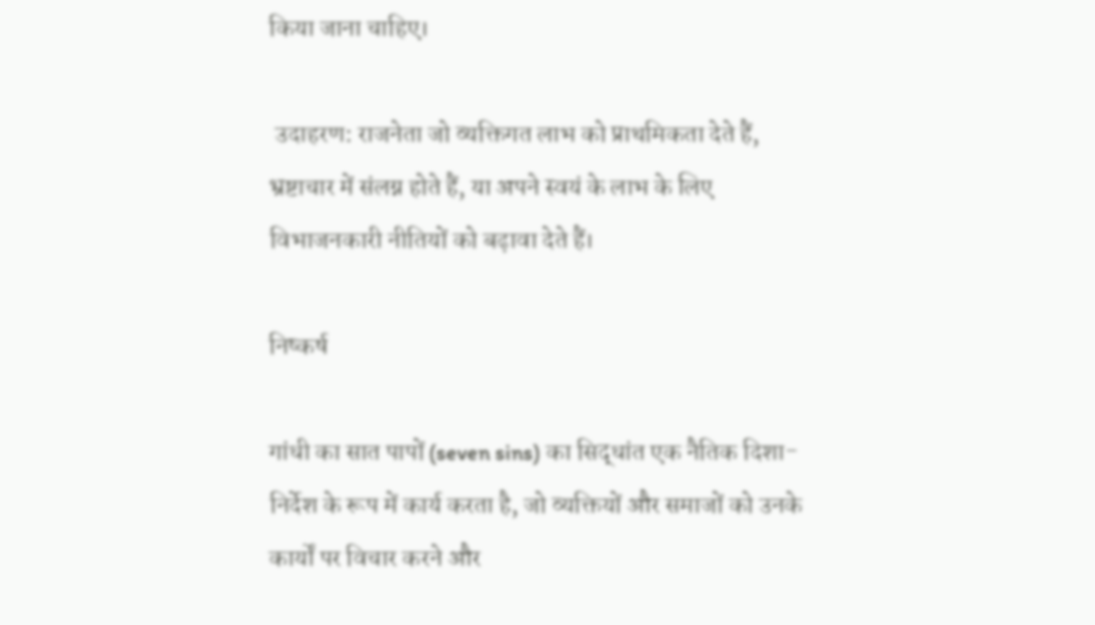किया जाना चाहिए।

 उदाहरण: राजनेता जो व्यक्तिगत लाभ को प्राथमिकता देते हैं, भ्रष्टाचार में संलग्न होते हैं, या अपने स्वयं के लाभ के लिए विभाजनकारी नीतियों को बढ़ावा देते हैं।

निष्कर्ष

गांधी का सात पापों (seven sins) का सिद्धांत एक नैतिक दिशा-निर्देश के रूप में कार्य करता है, जो व्यक्तियों और समाजों को उनके कार्यों पर विचार करने और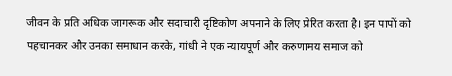जीवन के प्रति अधिक जागरूक और सदाचारी दृष्टिकोण अपनाने के लिए प्रेरित करता है। इन पापों को पहचानकर और उनका समाधान करके, गांधी ने एक न्यायपूर्ण और करुणामय समाज को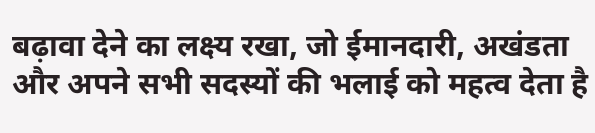बढ़ावा देने का लक्ष्य रखा, जो ईमानदारी, अखंडता और अपने सभी सदस्यों की भलाई को महत्व देता है